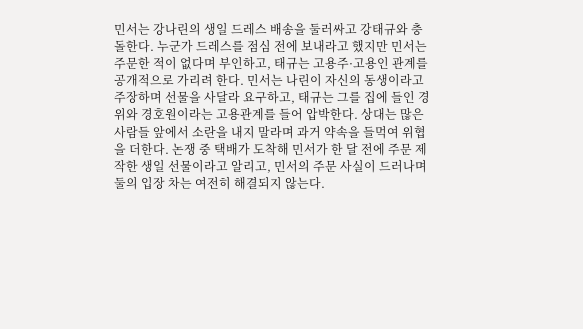민서는 강나린의 생일 드레스 배송을 둘러싸고 강태규와 충돌한다. 누군가 드레스를 점심 전에 보내라고 했지만 민서는 주문한 적이 없다며 부인하고, 태규는 고용주·고용인 관계를 공개적으로 가리려 한다. 민서는 나린이 자신의 동생이라고 주장하며 선물을 사달라 요구하고, 태규는 그를 집에 들인 경위와 경호원이라는 고용관계를 들어 압박한다. 상대는 많은 사람들 앞에서 소란을 내지 말라며 과거 약속을 들먹여 위협을 더한다. 논쟁 중 택배가 도착해 민서가 한 달 전에 주문 제작한 생일 선물이라고 알리고, 민서의 주문 사실이 드러나며 둘의 입장 차는 여전히 해결되지 않는다.